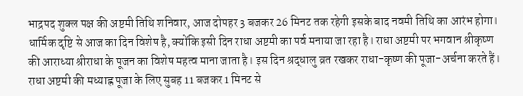भाद्रपद शुक्ल पक्ष की अष्टमी तिथि शनिवार, आज दोपहर 3 बजकर 26 मिनट तक रहेगी इसके बाद नवमी तिथि का आरंभ होगा। धार्मिक दृष्टि से आज का दिन विशेष है, क्योंकि इसी दिन राधा अष्टमी का पर्व मनाया जा रहा है। राधा अष्टमी पर भगवान श्रीकृष्ण की आराध्या श्रीराधा के पूजन का विशेष महत्व माना जाता है। इस दिन श्रद्धालु व्रत रखकर राधा-कृष्ण की पूजा-अर्चना करते हैं। राधा अष्टमी की मध्याह्न पूजा के लिए सुबह 11 बजकर 1 मिनट से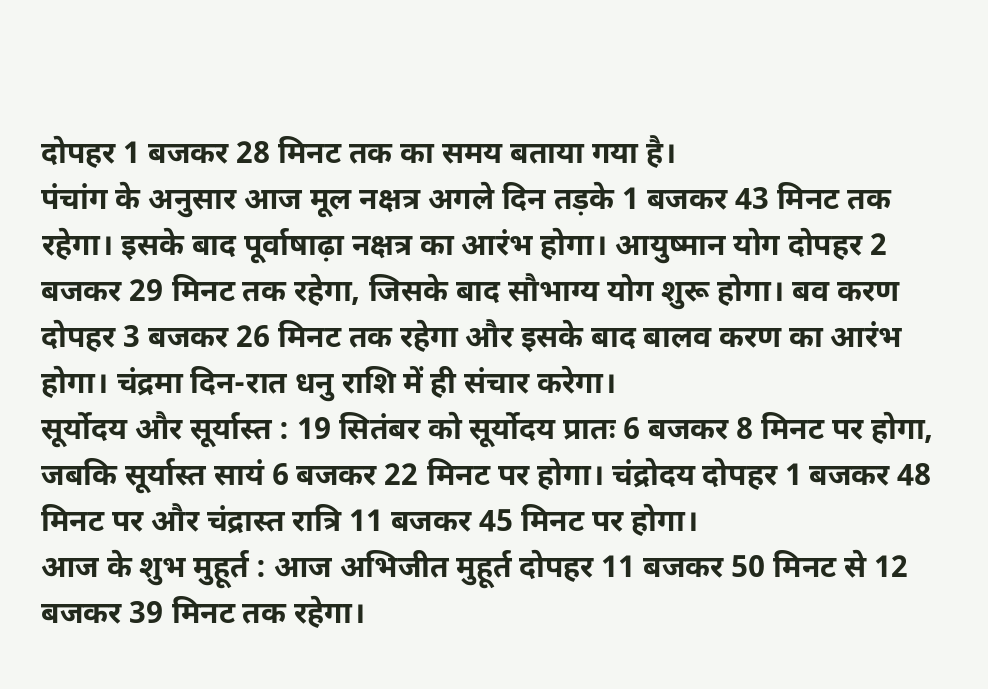दोपहर 1 बजकर 28 मिनट तक का समय बताया गया है।
पंचांग के अनुसार आज मूल नक्षत्र अगले दिन तड़के 1 बजकर 43 मिनट तक रहेगा। इसके बाद पूर्वाषाढ़ा नक्षत्र का आरंभ होगा। आयुष्मान योग दोपहर 2 बजकर 29 मिनट तक रहेगा, जिसके बाद सौभाग्य योग शुरू होगा। बव करण दोपहर 3 बजकर 26 मिनट तक रहेगा और इसके बाद बालव करण का आरंभ होगा। चंद्रमा दिन-रात धनु राशि में ही संचार करेगा।
सूर्योदय और सूर्यास्त : 19 सितंबर को सूर्योदय प्रातः 6 बजकर 8 मिनट पर होगा, जबकि सूर्यास्त सायं 6 बजकर 22 मिनट पर होगा। चंद्रोदय दोपहर 1 बजकर 48 मिनट पर और चंद्रास्त रात्रि 11 बजकर 45 मिनट पर होगा।
आज के शुभ मुहूर्त : आज अभिजीत मुहूर्त दोपहर 11 बजकर 50 मिनट से 12 बजकर 39 मिनट तक रहेगा।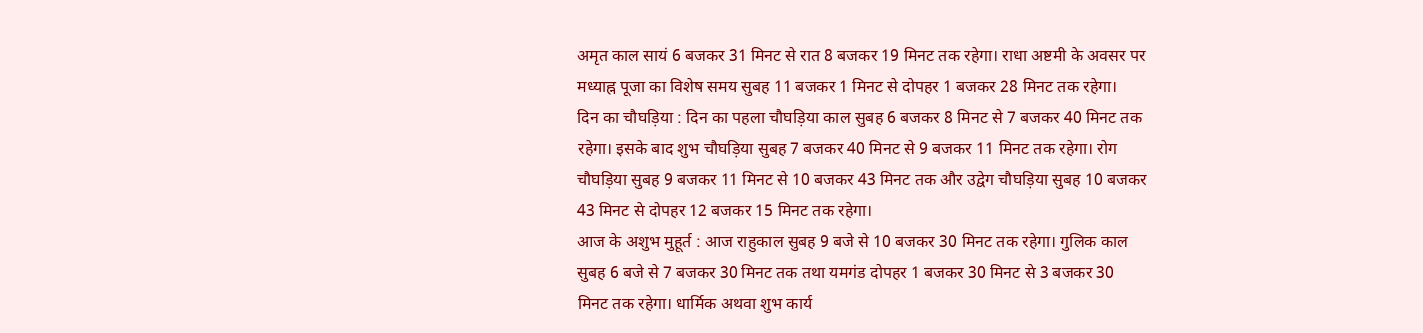अमृत काल सायं 6 बजकर 31 मिनट से रात 8 बजकर 19 मिनट तक रहेगा। राधा अष्टमी के अवसर पर मध्याह्न पूजा का विशेष समय सुबह 11 बजकर 1 मिनट से दोपहर 1 बजकर 28 मिनट तक रहेगा।
दिन का चौघड़िया : दिन का पहला चौघड़िया काल सुबह 6 बजकर 8 मिनट से 7 बजकर 40 मिनट तक रहेगा। इसके बाद शुभ चौघड़िया सुबह 7 बजकर 40 मिनट से 9 बजकर 11 मिनट तक रहेगा। रोग चौघड़िया सुबह 9 बजकर 11 मिनट से 10 बजकर 43 मिनट तक और उद्वेग चौघड़िया सुबह 10 बजकर 43 मिनट से दोपहर 12 बजकर 15 मिनट तक रहेगा।
आज के अशुभ मुहूर्त : आज राहुकाल सुबह 9 बजे से 10 बजकर 30 मिनट तक रहेगा। गुलिक काल सुबह 6 बजे से 7 बजकर 30 मिनट तक तथा यमगंड दोपहर 1 बजकर 30 मिनट से 3 बजकर 30 मिनट तक रहेगा। धार्मिक अथवा शुभ कार्य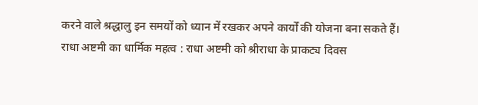करने वाले श्रद्धालु इन समयों को ध्यान में रखकर अपने कार्यों की योजना बना सकते हैं।
राधा अष्टमी का धार्मिक महत्व : राधा अष्टमी को श्रीराधा के प्राकट्य दिवस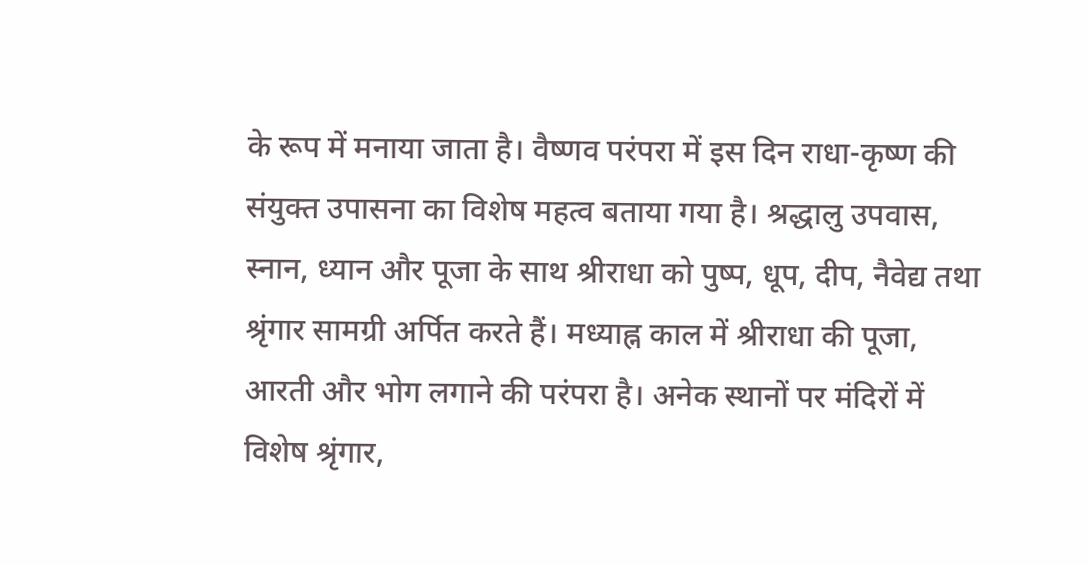के रूप में मनाया जाता है। वैष्णव परंपरा में इस दिन राधा-कृष्ण की संयुक्त उपासना का विशेष महत्व बताया गया है। श्रद्धालु उपवास, स्नान, ध्यान और पूजा के साथ श्रीराधा को पुष्प, धूप, दीप, नैवेद्य तथा श्रृंगार सामग्री अर्पित करते हैं। मध्याह्न काल में श्रीराधा की पूजा, आरती और भोग लगाने की परंपरा है। अनेक स्थानों पर मंदिरों में विशेष श्रृंगार,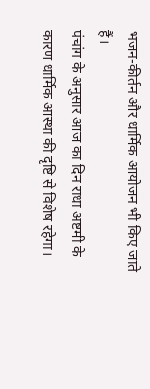भजन-कीर्तन और धार्मिक आयोजन भी किए जाते हैं।
पंचांग के अनुसार आज का दिन राधा अष्टमी के कारण धार्मिक आस्था की दृष्टि से विशेष रहेगा।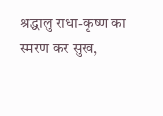श्रद्धालु राधा-कृष्ण का स्मरण कर सुख,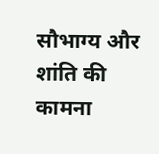सौभाग्य और शांति की कामना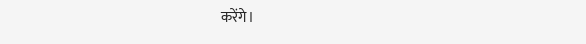करेंगे।